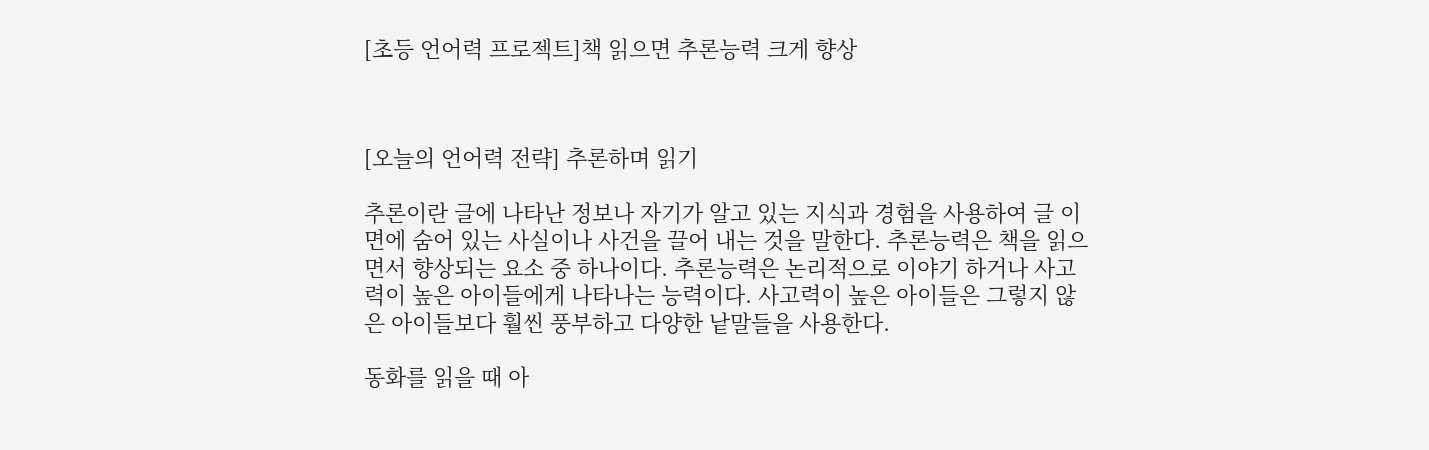[초등 언어력 프로젝트]책 읽으면 추론능력 크게 향상



[오늘의 언어력 전략] 추론하며 읽기

추론이란 글에 나타난 정보나 자기가 알고 있는 지식과 경험을 사용하여 글 이면에 숨어 있는 사실이나 사건을 끌어 내는 것을 말한다. 추론능력은 책을 읽으면서 향상되는 요소 중 하나이다. 추론능력은 논리적으로 이야기 하거나 사고력이 높은 아이들에게 나타나는 능력이다. 사고력이 높은 아이들은 그렇지 않은 아이들보다 훨씬 풍부하고 다양한 낱말들을 사용한다.

동화를 읽을 때 아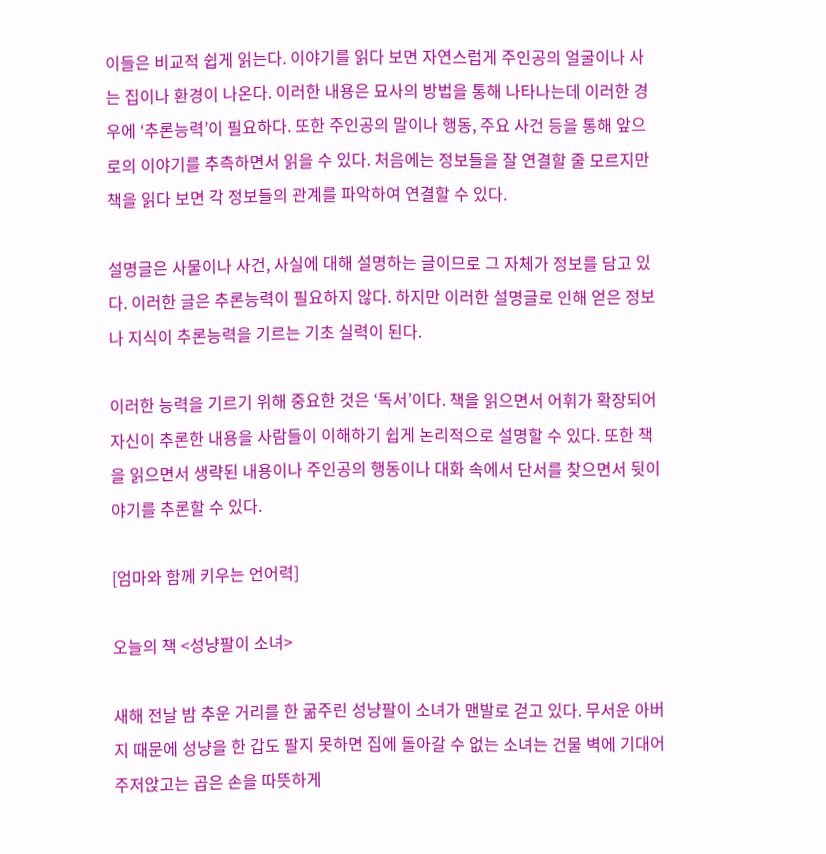이들은 비교적 쉽게 읽는다. 이야기를 읽다 보면 자연스럽게 주인공의 얼굴이나 사는 집이나 환경이 나온다. 이러한 내용은 묘사의 방법을 통해 나타나는데 이러한 경우에 ‘추론능력’이 필요하다. 또한 주인공의 말이나 행동, 주요 사건 등을 통해 앞으로의 이야기를 추측하면서 읽을 수 있다. 처음에는 정보들을 잘 연결할 줄 모르지만 책을 읽다 보면 각 정보들의 관계를 파악하여 연결할 수 있다.

설명글은 사물이나 사건, 사실에 대해 설명하는 글이므로 그 자체가 정보를 담고 있다. 이러한 글은 추론능력이 필요하지 않다. 하지만 이러한 설명글로 인해 얻은 정보나 지식이 추론능력을 기르는 기초 실력이 된다.

이러한 능력을 기르기 위해 중요한 것은 ‘독서’이다. 책을 읽으면서 어휘가 확장되어 자신이 추론한 내용을 사람들이 이해하기 쉽게 논리적으로 설명할 수 있다. 또한 책을 읽으면서 생략된 내용이나 주인공의 행동이나 대화 속에서 단서를 찾으면서 뒷이야기를 추론할 수 있다.

[엄마와 함께 키우는 언어력]

오늘의 책 <성냥팔이 소녀>

새해 전날 밤 추운 거리를 한 굶주린 성냥팔이 소녀가 맨발로 걷고 있다. 무서운 아버지 때문에 성냥을 한 갑도 팔지 못하면 집에 돌아갈 수 없는 소녀는 건물 벽에 기대어 주저앉고는 곱은 손을 따뜻하게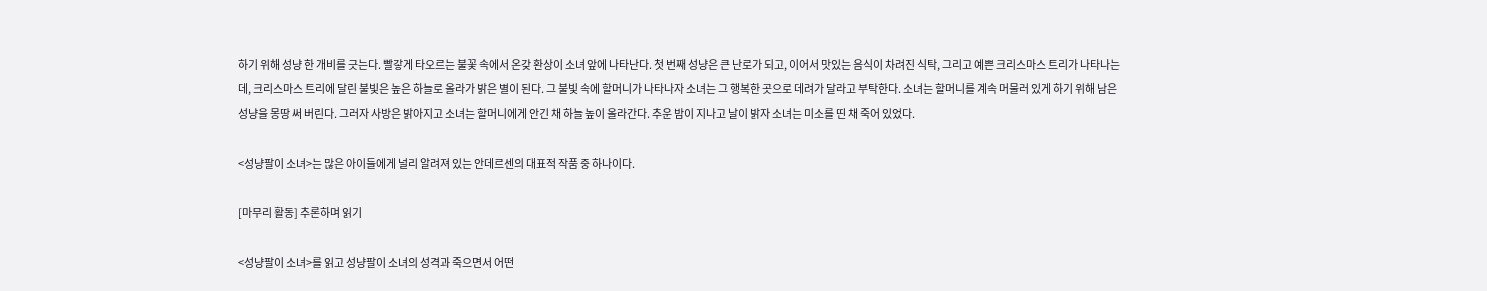하기 위해 성냥 한 개비를 긋는다. 빨갛게 타오르는 불꽃 속에서 온갖 환상이 소녀 앞에 나타난다. 첫 번째 성냥은 큰 난로가 되고, 이어서 맛있는 음식이 차려진 식탁, 그리고 예쁜 크리스마스 트리가 나타나는데, 크리스마스 트리에 달린 불빛은 높은 하늘로 올라가 밝은 별이 된다. 그 불빛 속에 할머니가 나타나자 소녀는 그 행복한 곳으로 데려가 달라고 부탁한다. 소녀는 할머니를 계속 머물러 있게 하기 위해 남은 성냥을 몽땅 써 버린다. 그러자 사방은 밝아지고 소녀는 할머니에게 안긴 채 하늘 높이 올라간다. 추운 밤이 지나고 날이 밝자 소녀는 미소를 띤 채 죽어 있었다.

<성냥팔이 소녀>는 많은 아이들에게 널리 알려져 있는 안데르센의 대표적 작품 중 하나이다.

[마무리 활동] 추론하며 읽기

<성냥팔이 소녀>를 읽고 성냥팔이 소녀의 성격과 죽으면서 어떤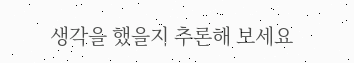생각을 했을지 추론해 보세요